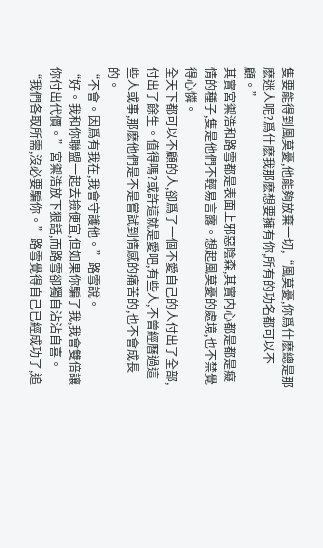隻要能得到風莫憂,他能夠放棄一切,“風莫憂,你爲什麽總是那麽迷人呢?爲什麽我那麽想要擁有你,所有的功名都可以不顧。”
其實宮禦浩和路雪都是表面上邪惡陰森,其實内心都是都是癡情的種子,隻是他們不輕易言露。想起風莫憂的處境,也不禁覺得心憐。
全天下都可以不顧的人,卻爲了一個不愛自己的人付出了全部,付出了餘生。值得嗎?或許這就是愛吧,有些人,不曾經曆過這些人或事,那麽他們是不是嘗試到情感的痛苦的,也不會成長的。
“不會。因爲有我在,我會守護他。”路雪說。
“好。我和你聯盟一起去撿便宜,但如果你騙了我,我會雙倍讓你付出代價。”宮禦浩放下狠話,而路雪卻獨自沾沾自喜。
“我們各取所需,沒必要騙你。”路雪覺得自己已經成功了,追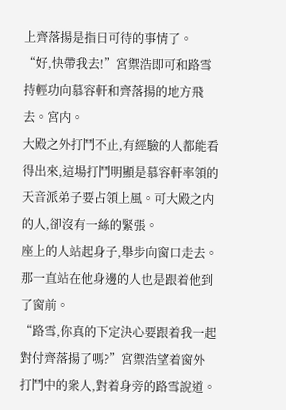上齊落揚是指日可待的事情了。
“好,快帶我去!”宮禦浩即可和路雪持輕功向慕容軒和齊落揚的地方飛去。宮内。
大殿之外打鬥不止,有經驗的人都能看得出來,這場打鬥明顯是慕容軒率領的天音派弟子要占領上風。可大殿之内的人,卻沒有一絲的緊張。
座上的人站起身子,舉步向窗口走去。那一直站在他身邊的人也是跟着他到了窗前。
“路雪,你真的下定決心要跟着我一起對付齊落揚了嗎?”宮禦浩望着窗外打鬥中的衆人,對着身旁的路雪說道。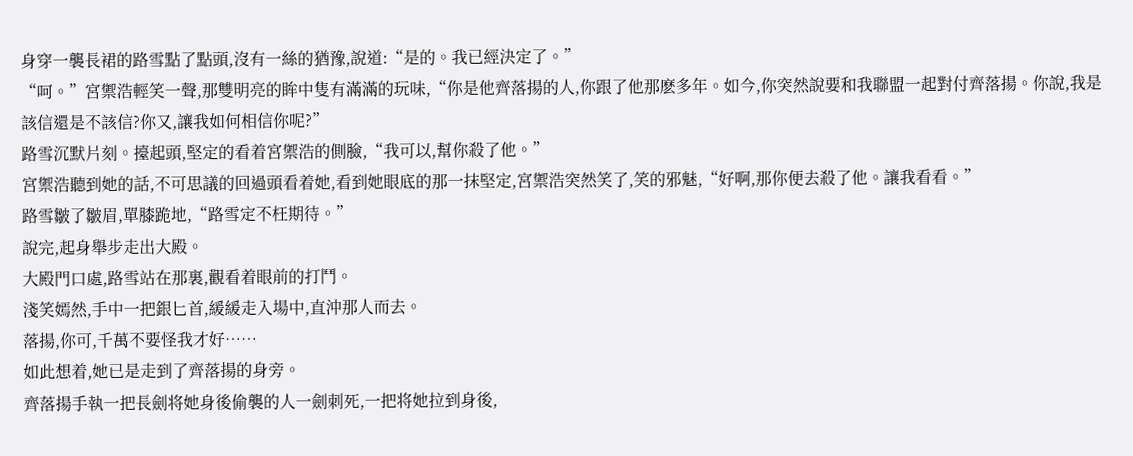身穿一襲長裙的路雪點了點頭,沒有一絲的猶豫,說道:“是的。我已經決定了。”
“呵。”宮禦浩輕笑一聲,那雙明亮的眸中隻有滿滿的玩味,“你是他齊落揚的人,你跟了他那麽多年。如今,你突然說要和我聯盟一起對付齊落揚。你說,我是該信還是不該信?你又,讓我如何相信你呢?”
路雪沉默片刻。擡起頭,堅定的看着宮禦浩的側臉,“我可以,幫你殺了他。”
宮禦浩聽到她的話,不可思議的回過頭看着她,看到她眼底的那一抹堅定,宮禦浩突然笑了,笑的邪魅,“好啊,那你便去殺了他。讓我看看。”
路雪皺了皺眉,單膝跪地,“路雪定不枉期待。”
說完,起身舉步走出大殿。
大殿門口處,路雪站在那裏,觀看着眼前的打鬥。
淺笑嫣然,手中一把銀匕首,緩緩走入場中,直沖那人而去。
落揚,你可,千萬不要怪我才好……
如此想着,她已是走到了齊落揚的身旁。
齊落揚手執一把長劍将她身後偷襲的人一劍刺死,一把将她拉到身後,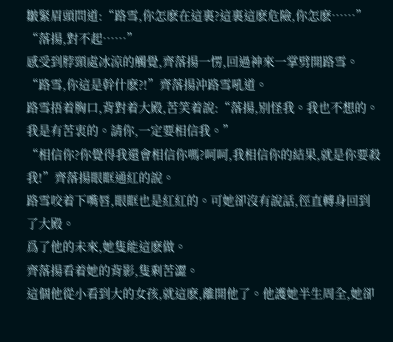皺緊眉頭問道:“路雪,你怎麽在這裏?這裏這麽危險,你怎麽……”
“落揚,對不起……”
感受到脖頸處冰涼的觸覺,齊落揚一愣,回過神來一掌劈開路雪。
“路雪,你這是幹什麽?!”齊落揚沖路雪吼道。
路雪捂着胸口,背對着大殿,苦笑着說:“落揚,别怪我。我也不想的。我是有苦衷的。請你,一定要相信我。”
“相信你?你覺得我還會相信你嗎?呵呵,我相信你的結果,就是你要殺我!”齊落揚眼眶通紅的說。
路雪咬着下嘴唇,眼眶也是紅紅的。可她卻沒有說話,徑直轉身回到了大殿。
爲了他的未來,她隻能這麽做。
齊落揚看着她的背影,隻剩苦澀。
這個他從小看到大的女孩,就這麽,離開他了。他護她半生周全,她卻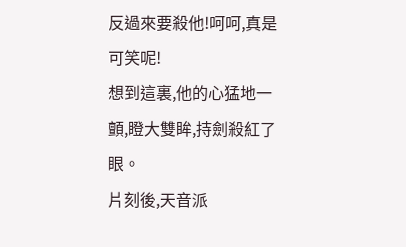反過來要殺他!呵呵,真是可笑呢!
想到這裏,他的心猛地一顫,瞪大雙眸,持劍殺紅了眼。
片刻後,天音派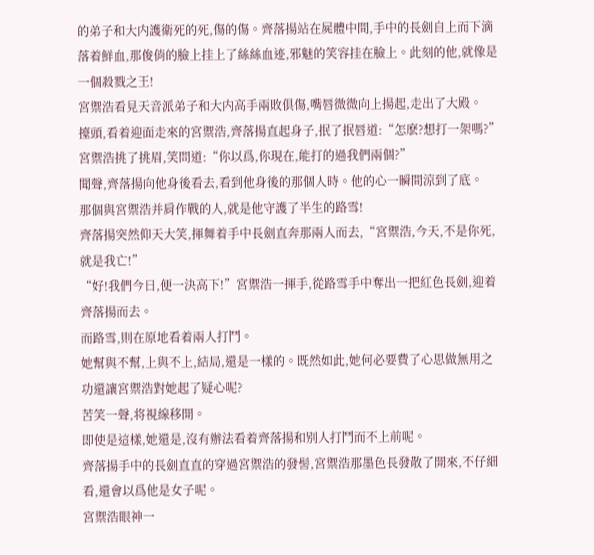的弟子和大内護衛死的死,傷的傷。齊落揚站在屍體中間,手中的長劍自上而下滴落着鮮血,那俊俏的臉上挂上了絲絲血迹,邪魅的笑容挂在臉上。此刻的他,就像是一個殺戮之王!
宮禦浩看見天音派弟子和大内高手兩敗俱傷,嘴唇微微向上揚起,走出了大殿。
擡頭,看着迎面走來的宮禦浩,齊落揚直起身子,抿了抿唇道:“怎麽?想打一架嗎?”
宮禦浩挑了挑眉,笑問道:“你以爲,你現在,能打的過我們兩個?”
聞聲,齊落揚向他身後看去,看到他身後的那個人時。他的心一瞬間涼到了底。
那個與宮禦浩并肩作戰的人,就是他守護了半生的路雪!
齊落揚突然仰天大笑,揮舞着手中長劍直奔那兩人而去,“宮禦浩,今天,不是你死,就是我亡!”
“好!我們今日,便一決高下!”宮禦浩一揮手,從路雪手中奪出一把紅色長劍,迎着齊落揚而去。
而路雪,則在原地看着兩人打鬥。
她幫與不幫,上與不上,結局,還是一樣的。既然如此,她何必要費了心思做無用之功還讓宮禦浩對她起了疑心呢?
苦笑一聲,将視線移開。
即使是這樣,她還是,沒有辦法看着齊落揚和别人打鬥而不上前呢。
齊落揚手中的長劍直直的穿過宮禦浩的發髻,宮禦浩那墨色長發散了開來,不仔細看,還會以爲他是女子呢。
宮禦浩眼神一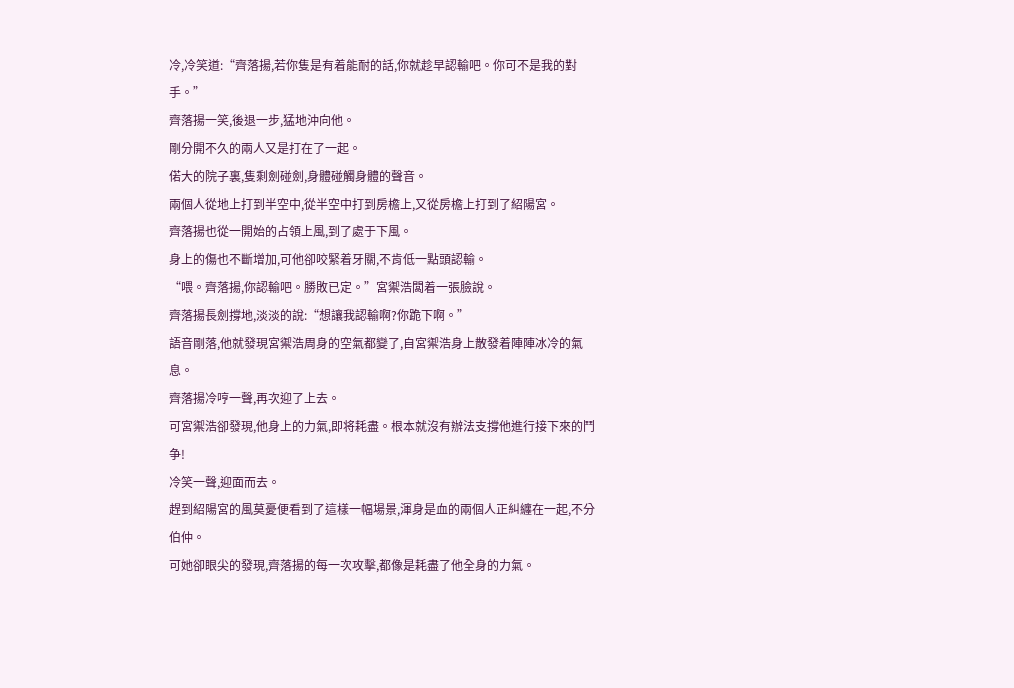冷,冷笑道:“齊落揚,若你隻是有着能耐的話,你就趁早認輸吧。你可不是我的對手。”
齊落揚一笑,後退一步,猛地沖向他。
剛分開不久的兩人又是打在了一起。
偌大的院子裏,隻剩劍碰劍,身體碰觸身體的聲音。
兩個人從地上打到半空中,從半空中打到房檐上,又從房檐上打到了紹陽宮。
齊落揚也從一開始的占領上風,到了處于下風。
身上的傷也不斷增加,可他卻咬緊着牙關,不肯低一點頭認輸。
“喂。齊落揚,你認輸吧。勝敗已定。”宮禦浩闆着一張臉說。
齊落揚長劍撐地,淡淡的說:“想讓我認輸啊?你跪下啊。”
語音剛落,他就發現宮禦浩周身的空氣都變了,自宮禦浩身上散發着陣陣冰冷的氣息。
齊落揚冷哼一聲,再次迎了上去。
可宮禦浩卻發現,他身上的力氣,即将耗盡。根本就沒有辦法支撐他進行接下來的鬥争!
冷笑一聲,迎面而去。
趕到紹陽宮的風莫憂便看到了這樣一幅場景,渾身是血的兩個人正糾纏在一起,不分伯仲。
可她卻眼尖的發現,齊落揚的每一次攻擊,都像是耗盡了他全身的力氣。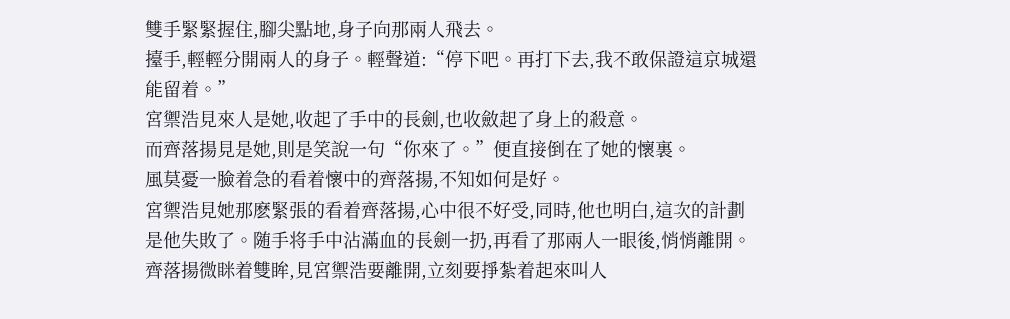雙手緊緊握住,腳尖點地,身子向那兩人飛去。
擡手,輕輕分開兩人的身子。輕聲道:“停下吧。再打下去,我不敢保證這京城還能留着。”
宮禦浩見來人是她,收起了手中的長劍,也收斂起了身上的殺意。
而齊落揚見是她,則是笑說一句“你來了。”便直接倒在了她的懷裏。
風莫憂一臉着急的看着懷中的齊落揚,不知如何是好。
宮禦浩見她那麽緊張的看着齊落揚,心中很不好受,同時,他也明白,這次的計劃是他失敗了。随手将手中沾滿血的長劍一扔,再看了那兩人一眼後,悄悄離開。
齊落揚微眯着雙眸,見宮禦浩要離開,立刻要掙紮着起來叫人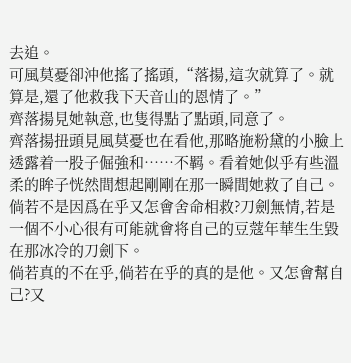去追。
可風莫憂卻沖他搖了搖頭,“落揚,這次就算了。就算是,還了他救我下天音山的恩情了。”
齊落揚見她執意,也隻得點了點頭,同意了。
齊落揚扭頭見風莫憂也在看他,那略施粉黛的小臉上透露着一股子倔強和……不羁。看着她似乎有些溫柔的眸子恍然間想起剛剛在那一瞬間她救了自己。倘若不是因爲在乎又怎會舍命相救?刀劍無情,若是一個不小心很有可能就會将自己的豆蔻年華生生毀在那冰冷的刀劍下。
倘若真的不在乎,倘若在乎的真的是他。又怎會幫自己?又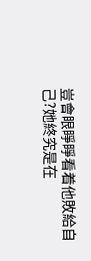豈會眼睜睜看着他敗給自己?她終究是在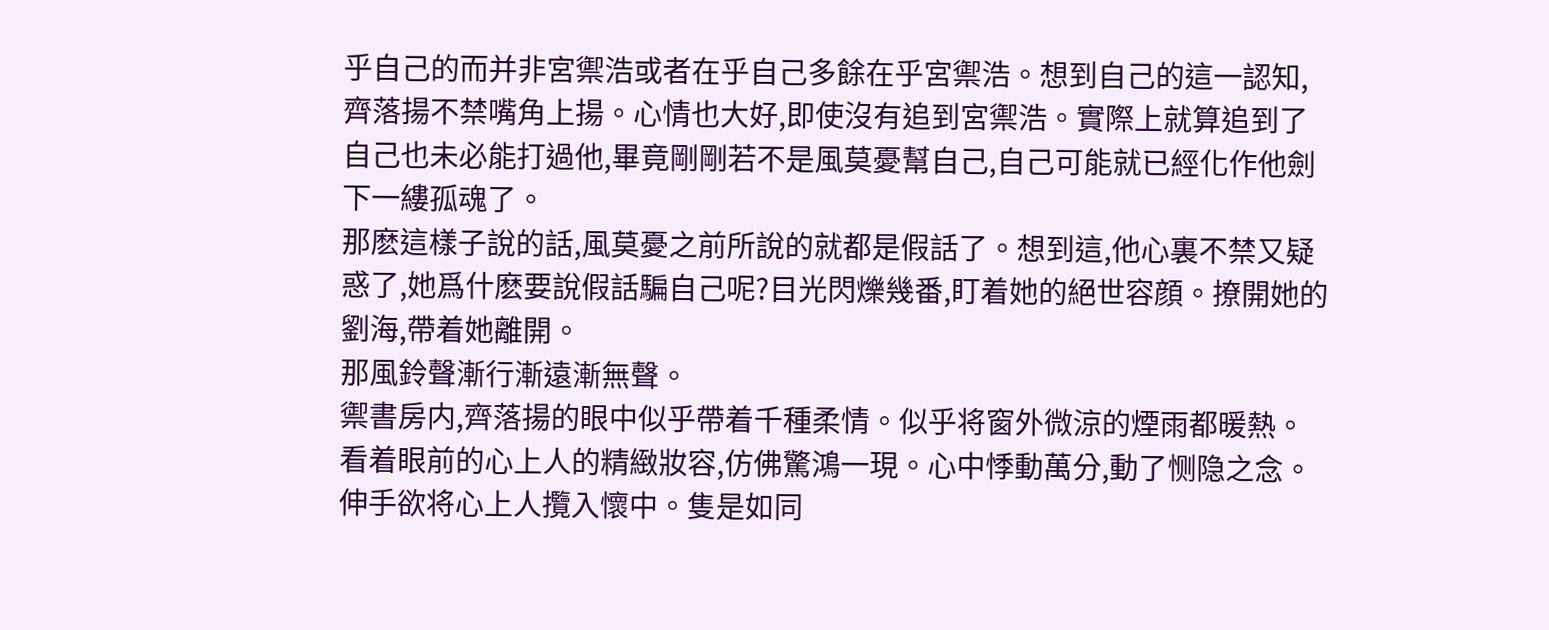乎自己的而并非宮禦浩或者在乎自己多餘在乎宮禦浩。想到自己的這一認知,齊落揚不禁嘴角上揚。心情也大好,即使沒有追到宮禦浩。實際上就算追到了自己也未必能打過他,畢竟剛剛若不是風莫憂幫自己,自己可能就已經化作他劍下一縷孤魂了。
那麽這樣子說的話,風莫憂之前所說的就都是假話了。想到這,他心裏不禁又疑惑了,她爲什麽要說假話騙自己呢?目光閃爍幾番,盯着她的絕世容顔。撩開她的劉海,帶着她離開。
那風鈴聲漸行漸遠漸無聲。
禦書房内,齊落揚的眼中似乎帶着千種柔情。似乎将窗外微涼的煙雨都暖熱。看着眼前的心上人的精緻妝容,仿佛驚鴻一現。心中悸動萬分,動了恻隐之念。伸手欲将心上人攬入懷中。隻是如同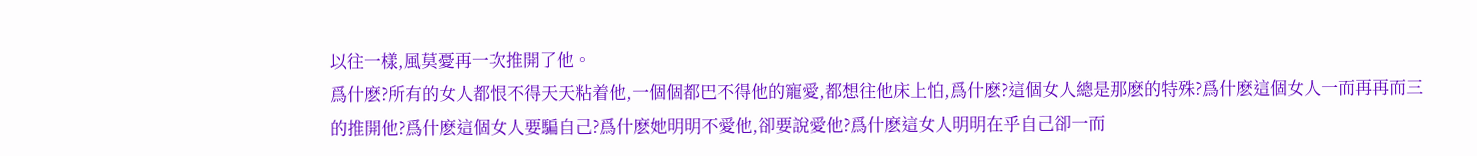以往一樣,風莫憂再一次推開了他。
爲什麽?所有的女人都恨不得天天粘着他,一個個都巴不得他的寵愛,都想往他床上怕,爲什麽?這個女人總是那麽的特殊?爲什麽這個女人一而再再而三的推開他?爲什麽這個女人要騙自己?爲什麽她明明不愛他,卻要說愛他?爲什麽這女人明明在乎自己卻一而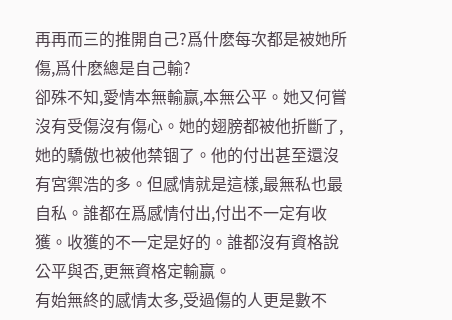再再而三的推開自己?爲什麽每次都是被她所傷,爲什麽總是自己輸?
卻殊不知,愛情本無輸赢,本無公平。她又何嘗沒有受傷沒有傷心。她的翅膀都被他折斷了,她的驕傲也被他禁锢了。他的付出甚至還沒有宮禦浩的多。但感情就是這樣,最無私也最自私。誰都在爲感情付出,付出不一定有收獲。收獲的不一定是好的。誰都沒有資格說公平與否,更無資格定輸赢。
有始無終的感情太多,受過傷的人更是數不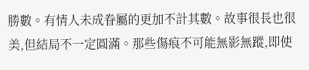勝數。有情人未成眷屬的更加不計其數。故事很長也很美,但結局不一定圓滿。那些傷痕不可能無影無蹤,即使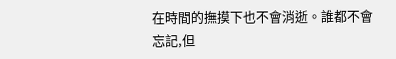在時間的撫摸下也不會消逝。誰都不會忘記,但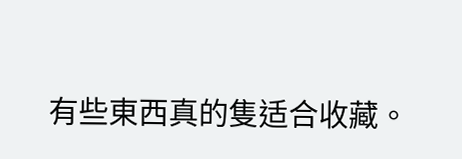有些東西真的隻适合收藏。